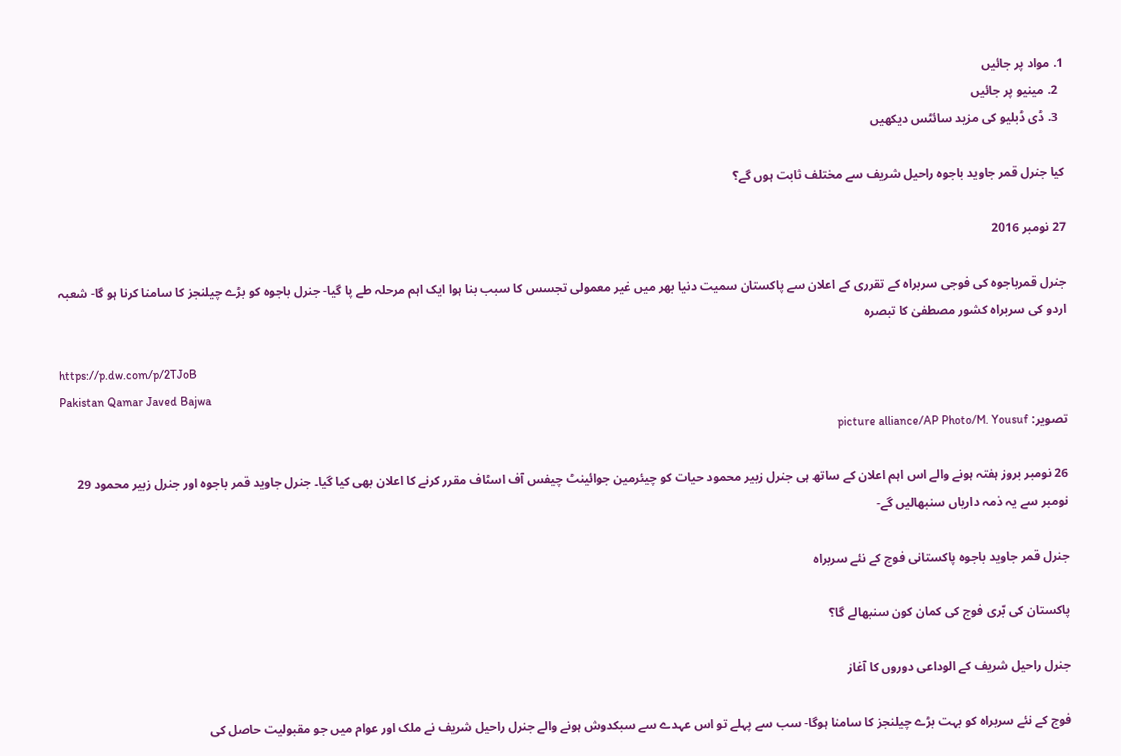1. مواد پر جائیں
  2. مینیو پر جائیں
  3. ڈی ڈبلیو کی مزید سائٹس دیکھیں

کیا جنرل قمر جاوید باجوہ راحیل شریف سے مختلف ثابت ہوں گے؟

27 نومبر 2016

جنرل قمرباجوہ کی فوجی سربراہ کے تقرری کے اعلان سے پاکستان سمیت دنیا بھر میں غیر معمولی تجسس کا سبب بنا ہوا ایک اہم مرحلہ طے پا گیا- جنرل باجوہ کو بڑے چیلنجز کا سامنا کرنا ہو گا- شعبہ اردو کی سربراہ کشور مصطفیٰ کا تبصرہ

https://p.dw.com/p/2TJoB
Pakistan Qamar Javed Bajwa
تصویر: picture alliance/AP Photo/M. Yousuf

26 نومبر بروز ہفتہ ہونے والے اس اہم اعلان کے ساتھ ہی جنرل زبیر محمود حیات کو چیئرمین جوائینٹ چیفس آف اسٹاف مقرر کرنے کا اعلان بھی کیا گیا۔ جنرل جاوید قمر باجوہ اور جنرل زبیر محمود 29 نومبر سے یہ ذمہ داریاں سنبھالیں گے-

جنرل قمر جاوید باجوہ پاکستانی فوج کے نئے سربراہ

پاکستان کی بّری فوج کی کمان کون سنبھالے گا؟

جنرل راحیل شریف کے الوداعی دوروں کا آغاز

فوج کے نئے سربراہ کو بہت بڑے چیلنجز کا سامنا ہوگا- سب سے پہلے تو اس عہدے سے سبکدوش ہونے والے جنرل راحیل شریف نے ملک اور عوام میں جو مقبولیت حاصل کی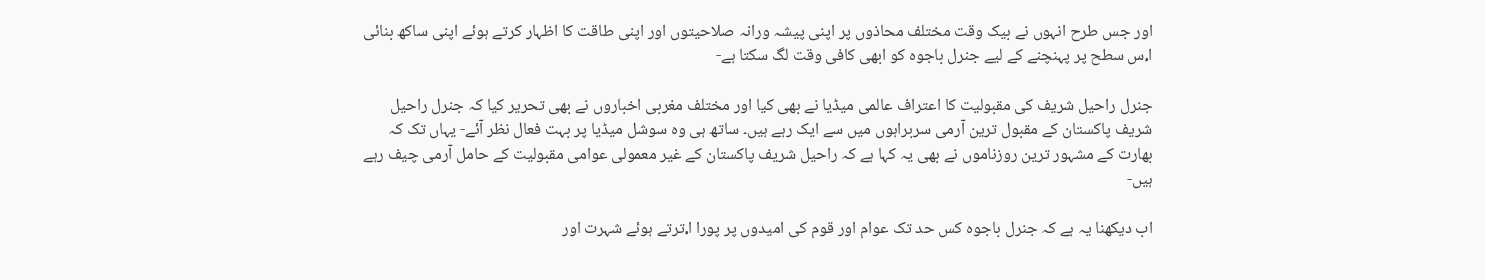اور جس طرح انہوں نے بیک وقت مختلف محاذوں پر اپنی پیشہ ورانہ صلاحیتوں اور اپنی طاقت کا اظہار کرتے ہوئے اپنی ساکھ بنائی اۥس سطح پر پہنچنے کے لیے جنرل باجوہ کو ابھی کافی وقت لگ سکتا ہے-

جنرل راحیل شریف کی مقبولیت کا اعتراف عالمی میڈیا نے بھی کیا اور مختلف مغربی اخباروں نے بھی تحریر کیا کہ جنرل راحیل شریف پاکستان کے مقبول ترین آرمی سربراہوں میں سے ایک رہے ہیں۔ ساتھ ہی وہ سوشل میڈیا پر بہت فعال نظر آئے- یہاں تک کہ بھارت کے مشہور ترین روزناموں نے بھی یہ کہا ہے کہ راحیل شریف پاکستان کے غیر معمولی عوامی مقبولیت کے حامل آرمی چیف رہے ہیں-

اب دیکھنا یہ ہے کہ جنرل باجوہ کس حد تک عوام اور قوم کی امیدوں پر پورا اۥترتے ہوئے شہرت اور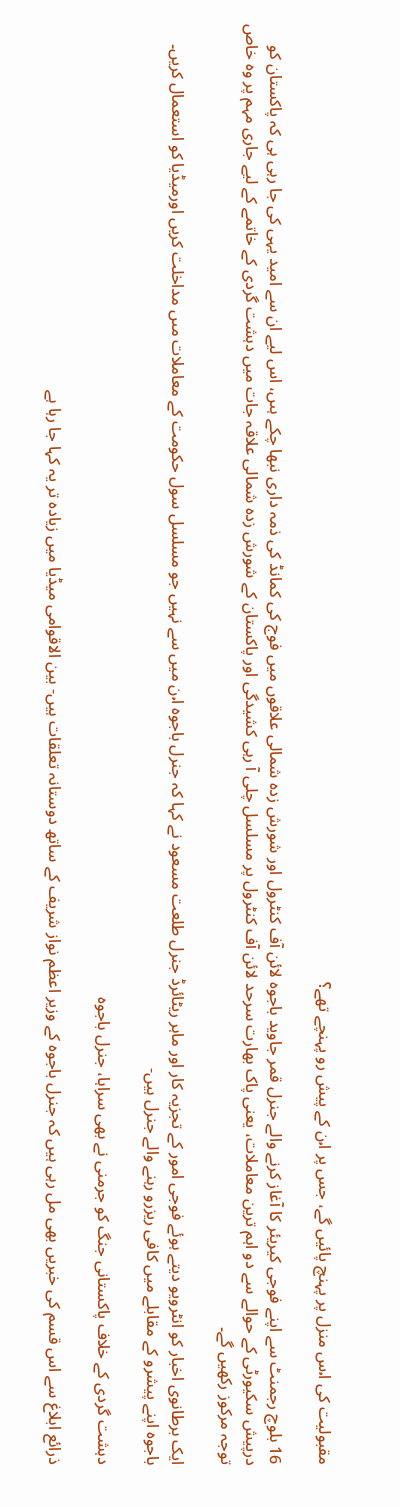مقبولیت کی اۥس منزل پر پہنچ پائیں گے، جس پر اۥن کے پیش رو پہنچے تھے؟

16 بلوچ رجمنٹ سے اپنے فوجی کیریئر کا آغاز کرنے والے جنرل قمر جاوید باجوہ لائن آف کنٹرول اور شورش زدہ شمالی علاقوں میں فوج کی کمانڈ کی ذمہ داری نبھا چکے ہىں، اس لیے ان سے امید یہی کی جا رہی ہی کہ پاکستان کو درپیش سکیورٹی کے حوالے سے دو اہم ترین معاملات، یعنی پاک بھارت سرحد لائن آف کنٹرول پر مسلسل چلی آ رہی کشیدگی اور پاکستان کے شورش زدہ شمالی علاقہ جات میں دہشت گردی کے خاتمے کے لیے جاری مہم پر وہ خاص توجہ مرکوز رکھیں گے۔

ایک برطانوی اخبار کو انٹرویو دیتے ہوئے فوجی امور کے تجزیہ کار اور ماہر ریٹائرڈ جنرل طلعت مسعود نے کہا کہ جنرل باجوہ اۥن میں سے نہیں جو مسلسل سول حکومت کے معاملات مىں مداخلت کریں اورمیڈیا کو استعمال کریں۔ باجوہ اپنے پیشرو کے مقابلے میں کافی ریزرو رہنے والے جنرل ہیں-

دہشت گردی کے خلاف پاکستانی جنگ کو جرمنی نے بھی سراہا، جنرل باجوہ

ذرائع ابلاغ سے اس قسم کی خبریں بھی مل رہی ہیں کہ جنرل باجوہ کے وزیر اعظم نواز شریف کے ساتھ دوستانہ تعلقات ہیں- بین الاقوامی میڈیا میں زیادہ تر یہ کہا جا رہا ہے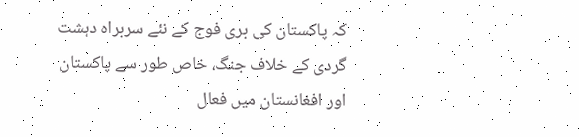کہ پاکستان کی بری فوج کے نئے سربراہ دہشت گردی کے خلاف جنگ، خاص طور سے پاکستان اور افغانستان میں فعال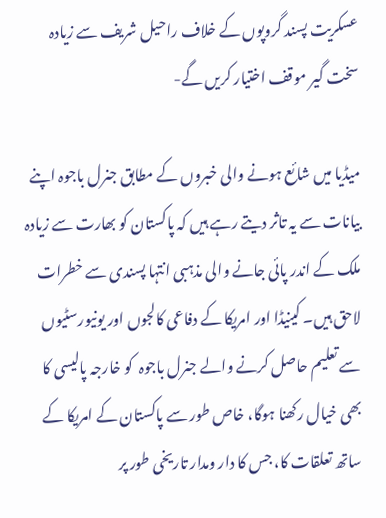عسکریت پسند گروپوں کے خلاف راحیل شریف سے زیادہ سخت گیر موقف اختیار کریں گے-

میڈیا میں شائع ہونے والی خبروں کے مطابق جنرل باجوہ اپنے بیانات سے یہ تاثر دیتے رہے ہیں کہ پاکستان کو بھارت سے زیادہ ملک کے اندر پائی جانے والی مذہبی انتہا پسندی سے خطرات لاحق ہیں۔ کینیڈا اور امریکا کے دفاعی کالجوں اور یونیورسٹیوں سے تعلیم حاصل کرنے والے جنرل باجوہ  کو خارجہ پالیسی کا بھى خیال رکھنا ہوگا، خاص طور سے پاکستان کے امریکا کے ساتھ تعلقات کا، جس کا دار ومدار تاریخى طور پر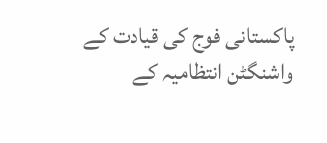پاکستانى فوج کى قیادت کے واشنگٹن انتظامیہ کے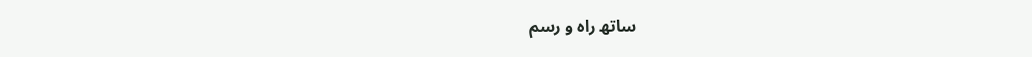ساتھ راہ و رسم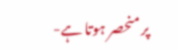پر منحصر ہوتا ہے-